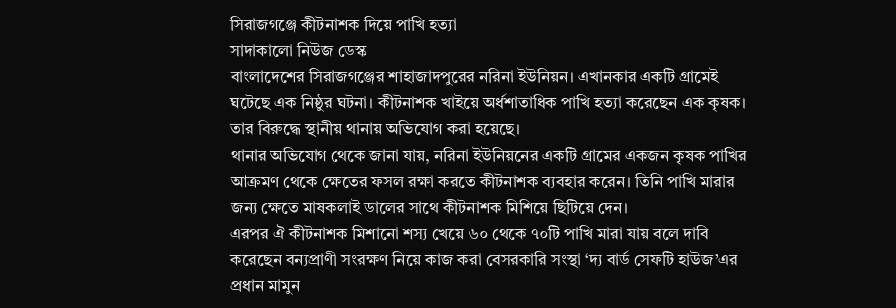সিরাজগঞ্জে কীটনাশক দিয়ে পাখি হত্যা
সাদাকালো নিউজ ডেস্ক
বাংলাদেশের সিরাজগঞ্জের শাহাজাদপুরের নরিনা ইউনিয়ন। এখানকার একটি গ্রামেই ঘটেছে এক নিষ্ঠুর ঘটনা। কীটনাশক খাইয়ে অর্ধশাতাধিক পাখি হত্যা করেছেন এক কৃষক। তার বিরুদ্ধে স্থানীয় থানায় অভিযোগ করা হয়েছে।
থানার অভিযোগ থেকে জানা যায়, নরিনা ইউনিয়নের একটি গ্রামের একজন কৃষক পাখির আক্রমণ থেকে ক্ষেতের ফসল রক্ষা করতে কীটনাশক ব্যবহার করেন। তিনি পাখি মারার জন্য ক্ষেতে মাষকলাই ডালের সাথে কীটনাশক মিশিয়ে ছিটিয়ে দেন।
এরপর ঐ কীটনাশক মিশানো শস্য খেয়ে ৬০ থেকে ৭০টি পাখি মারা যায় বলে দাবি করেছেন বন্যপ্রাণী সংরক্ষণ নিয়ে কাজ করা বেসরকারি সংস্থা ‘দ্য বার্ড সেফটি হাউজ’এর প্রধান মামুন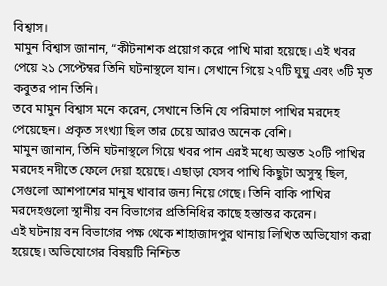বিশ্বাস।
মামুন বিশ্বাস জানান, “কীটনাশক প্রয়োগ করে পাখি মারা হয়েছে। এই খবর পেয়ে ২১ সেপ্টেম্বর তিনি ঘটনাস্থলে যান। সেখানে গিয়ে ২৭টি ঘুঘু এবং ৩টি মৃত কবুতর পান তিনি।
তবে মামুন বিশ্বাস মনে করেন, সেখানে তিনি যে পরিমাণে পাখির মরদেহ পেয়েছেন। প্রকৃত সংখ্যা ছিল তার চেয়ে আরও অনেক বেশি।
মামুন জানান, তিনি ঘটনাস্থলে গিয়ে খবর পান এরই মধ্যে অন্তত ২০টি পাখির মরদেহ নদীতে ফেলে দেয়া হয়েছে। এছাড়া যেসব পাখি কিছুটা অসুস্থ ছিল, সেগুলো আশপাশের মানুষ খাবার জন্য নিয়ে গেছে। তিনি বাকি পাখির মরদেহগুলো স্থানীয় বন বিভাগের প্রতিনিধির কাছে হস্তান্তর করেন।
এই ঘটনায় বন বিভাগের পক্ষ থেকে শাহাজাদপুর থানায় লিখিত অভিযোগ করা হয়েছে। অভিযোগের বিষয়টি নিশ্চিত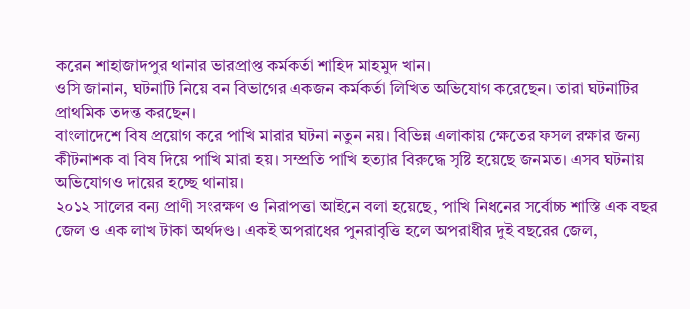করেন শাহাজাদপুর থানার ভারপ্রাপ্ত কর্মকর্তা শাহিদ মাহমুদ খান।
ওসি জানান, ঘটনাটি নিয়ে বন বিভাগের একজন কর্মকর্তা লিখিত অভিযোগ করেছেন। তারা ঘটনাটির প্রাথমিক তদন্ত করছেন।
বাংলাদেশে বিষ প্রয়োগ করে পাখি মারার ঘটনা নতুন নয়। বিভিন্ন এলাকায় ক্ষেতের ফসল রক্ষার জন্য কীটনাশক বা বিষ দিয়ে পাখি মারা হয়। সম্প্রতি পাখি হত্যার বিরুদ্ধে সৃষ্টি হয়েছে জনমত। এসব ঘটনায় অভিযোগও দায়ের হচ্ছে থানায়।
২০১২ সালের বন্য প্রাণী সংরক্ষণ ও নিরাপত্তা আইনে বলা হয়েছে, পাখি নিধনের সর্বোচ্চ শাস্তি এক বছর জেল ও এক লাখ টাকা অর্থদণ্ড। একই অপরাধের পুনরাবৃত্তি হলে অপরাধীর দুই বছরের জেল,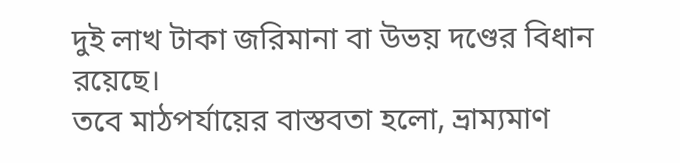দুই লাখ টাকা জরিমানা বা উভয় দণ্ডের বিধান রয়েছে।
তবে মাঠপর্যায়ের বাস্তবতা হলো, ভ্রাম্যমাণ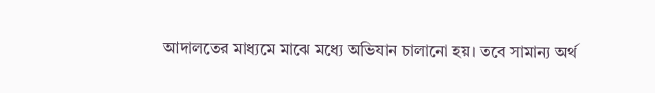আদালতের মাধ্যমে মাঝে মধ্যে অভিযান চালানো হয়। তবে সামান্য অর্থ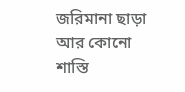জরিমানা ছাড়া আর কোনো শাস্তি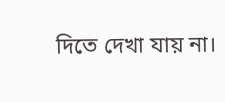দিতে দেখা যায় না।